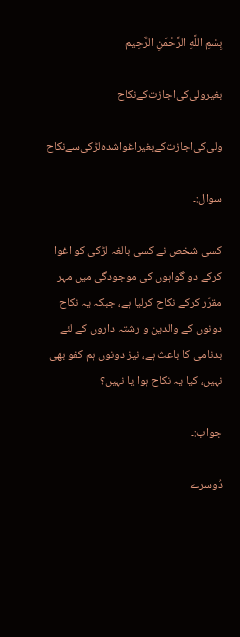بِسْمِ اللَّهِ الرَّحْمَنِ الرَّحِيم

بغیر‌ولی‌کی‌اجازت‌کے‌نکاح

ولی‌کی‌اجازت‌کے‌بغیر‌اغواشدہ‌لڑکی‌سے‌نکاح

سوال:۔

کسی شخص نے کسی بالغہ لڑکی کو اغوا کرکے دو گواہوں کی موجودگی میں مہر مقرّر کرکے نکاح کرلیا ہے، جبکہ یہ نکاح دونوں کے والدین و رشتہ داروں کے لئے بدنامی کا باعث ہے، نیز دونوں ہم کفو بھی نہیں، کیا یہ نکاح ہوا یا نہیں؟

جواب:۔

دُوسرے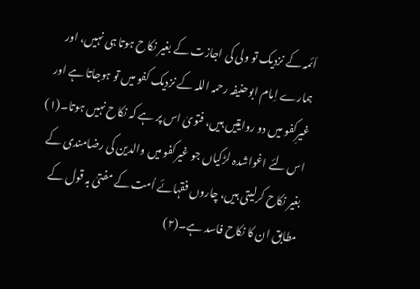اَئمہ کے نزدیک تو ولی کی اجازت کے بغیر نکاح ہوتا ہی نہیں، اور ہمارے اِمام ابوحنیفہ رحمہ اللہ کے نزدیک کفو میں تو ہوجاتا ہے اور غیرِکفو میں دو روایتیں ہیں، فتویٰ اس پر ہے کہ نکاح نہیں ہوتا۔(۱) اس لئے اغواشدہ لڑکیاں جو غیرکفو میں والدین کی رضامندی کے بغیر نکاح کرلیتی ہیں، چاروں فقہائے اُمت کے مفتیٰ بہ قول کے مطابق ان کا نکاح فاسد ہے۔(۲)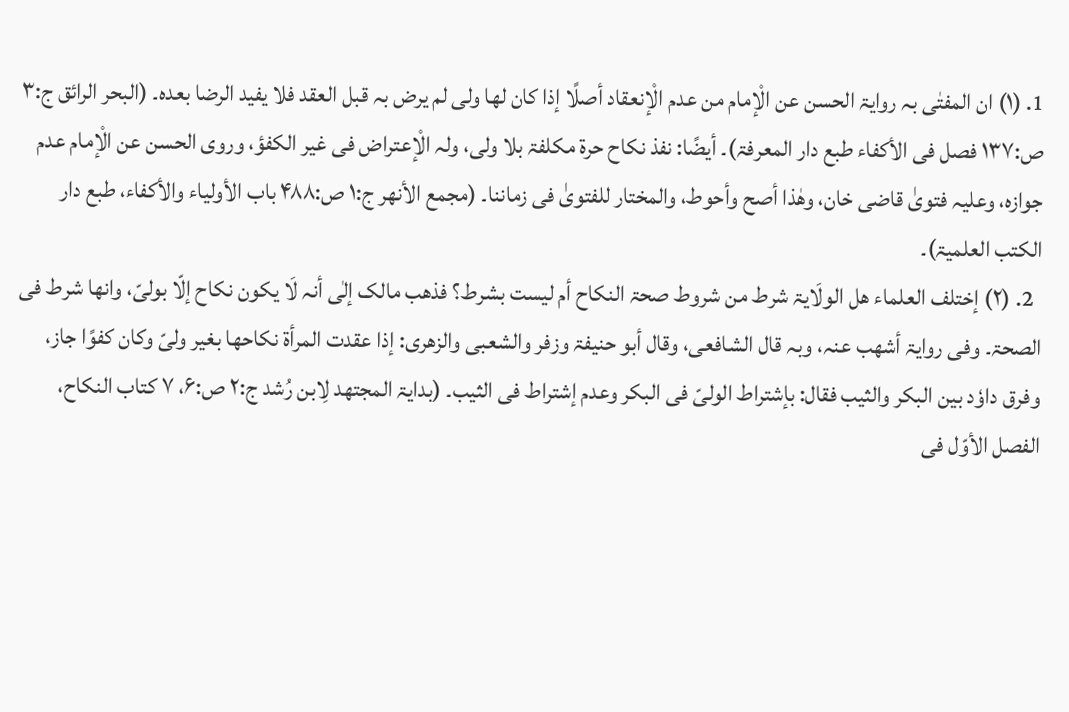1. (۱) ان المفتٰی بہ روایۃ الحسن عن الْإمام من عدم الْإنعقاد أصلًا إذا کان لھا ولی لم یرض بہ قبل العقد فلا یفید الرضا بعدہ۔ (البحر الرائق ج:۳ ص:۱۳۷ فصل فی الأکفاء طبع دار المعرفۃ)۔ أیضًا: نفذ نکاح حرۃ مکلفۃ بلا ولی، ولہ الْإعتراض فی غیر الکفؤ، وروی الحسن عن الْإمام عدم جوازہ، وعلیہ فتویٰ قاضی خان، وھٰذا أصح وأحوط، والمختار للفتویٰ فی زماننا۔ (مجمع الأنھر ج:۱ ص:۴۸۸ باب الأولیاء والأکفاء، طبع دار الکتب العلمیۃ)۔
  2. (۲) إختلف العلماء ھل الولَایۃ شرط من شروط صحۃ النکاح أم لیست بشرط؟ فذھب مالک إلٰی أنہ لَا یکون نکاح إلّا بولیّ، وانھا شرط فی الصحۃ۔ وفی روایۃ أشھب عنہ، وبہ قال الشافعی، وقال أبو حنیفۃ وزفر والشعبی والزھری: إذا عقدت المرأۃ نکاحھا بغیر ولیّ وکان کفوًا جاز، وفرق داوٗد بین البکر والثیب فقال: بإشتراط الولیّ فی البکر وعدم إشتراط فی الثیب۔ (بدایۃ المجتھد لِابن رُشد ج:۲ ص:۶، ۷ کتاب النکاح، الفصل الأوّل فی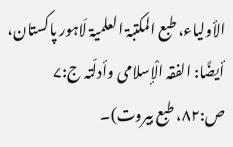الأولیاء، طبع المکتبۃ العلمیۃ لَاہور پاکستان، أیضًا: الفقہ الْإسلامی وأدلّتہ ج:۷ ص:۸۲، طبع بیروت)۔